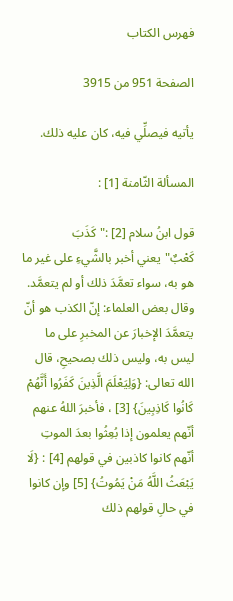فهرس الكتاب

الصفحة 951 من 3915

يأتيه فيصلِّي فيه، كان عليه ذلك.

المسألة الثّامنة [1] :

قول ابنُ سلام [2] :"كَذَبَ كَعْبٌ"يعني أخبر بالشَّيءِ على غير ما هو به، سواء تعمَّدَ ذلك أو لم يتعمَّد. وقال بعض العلماء: إنّ الكذب هو أنّ يتعمَّدَ الإخبارَ عن المخبرِ على ما ليس به، وليس ذلك بصحيحِ، قال الله تعالى: {وَلِيَعْلَمَ الَّذِينَ كَفَرُوا أَنَّهُمْ كَانُوا كَاذِبِينَ} [3] ، فأخبرَ اللهُ عنهم أنّهم يعلمون إذا بُعِثُوا بعدَ الموتِ أنّهم كانوا كاذبين في قولهم [4] : {لَا يَبْعَثُ اللَّهُ مَنْ يَمُوتُ} [5] وإن كانوا في حالِ قولهم ذلك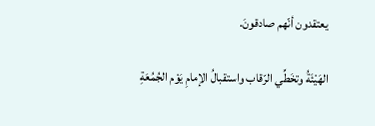يعتقدون أنّهم صادقونَ.

الهَيْئَةُ وتخَطِّي الرّقاب واستقبالُ الإمامِ يَوْم الجُمُعَةِ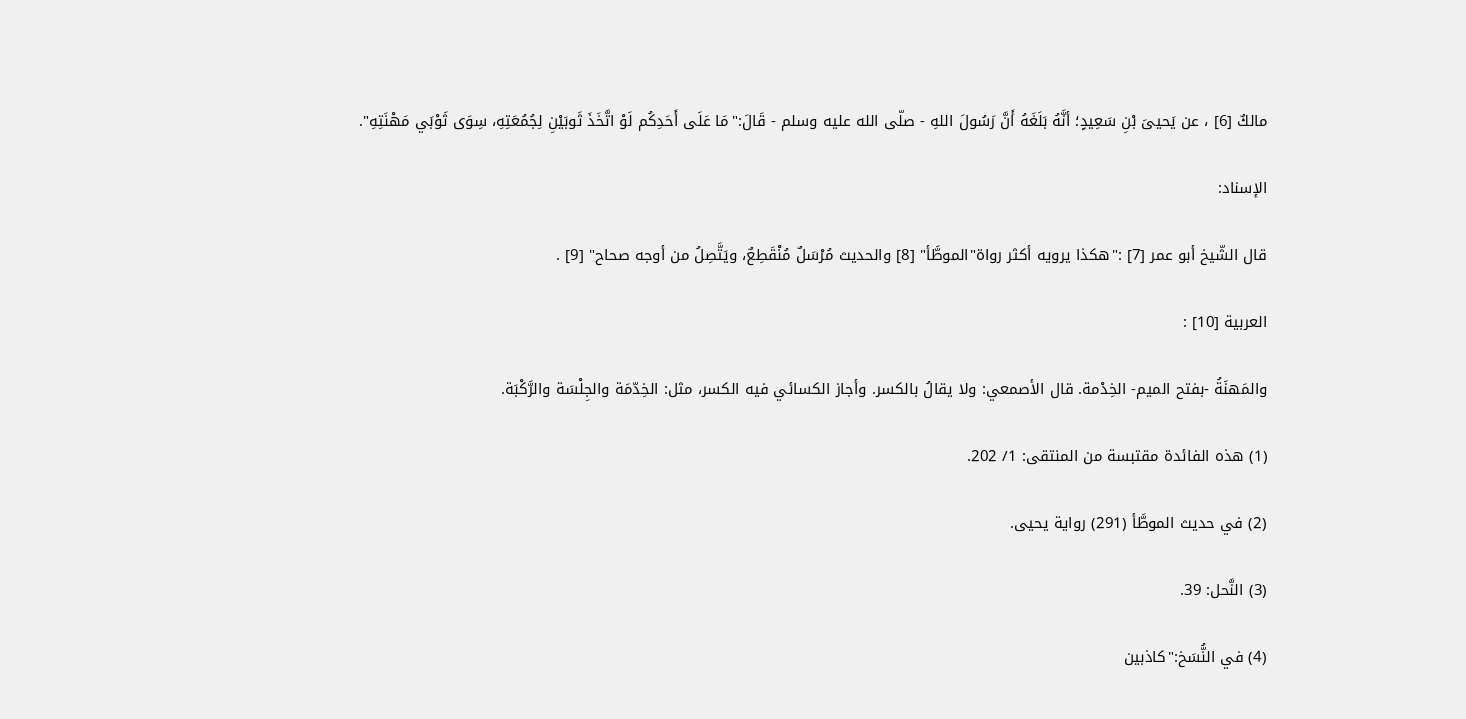مالكٌ [6] ، عن يَحيىَ بْنِ سَعِيدٍ؛ أنَّهُ بَلَغَهُ أَنَّ رَسُولَ اللهِ - صلّى الله عليه وسلم - قَالَ:"مَا عَلَى أَحَدِكُم لَوْ اتَّخَذَ ثَوبَيْنِ لِجُمُعَتِهِ، سِوَى ثَوْبَي مَهْنَتِهِ".

الإسناد:

قال الشّيخ أبو عمر [7] :"هكذا يرويه أكثر رواة"الموطَّأ" [8] والحديث مُرْسَلٌ مُنْقَطِعٌ، ويَتَّصِلُ من أوجه صحاح" [9] .

العربية [10] :

والمَهنَةُ -بفتح الميم- الخِدْمة. قال الأصمعي: ولا يقالُ بالكسر. وأجاز الكسائي فيه الكسر، مثل: الخِدّمَة والجِلْسَة والرَّكْبَة.

(1) هذه الفائدة مقتبسة من المنتقى: 1/ 202.

(2) في حديث الموطَّأ (291) رواية يحيى.

(3) النَّحل: 39.

(4) في النُّسَخ:"كاذبين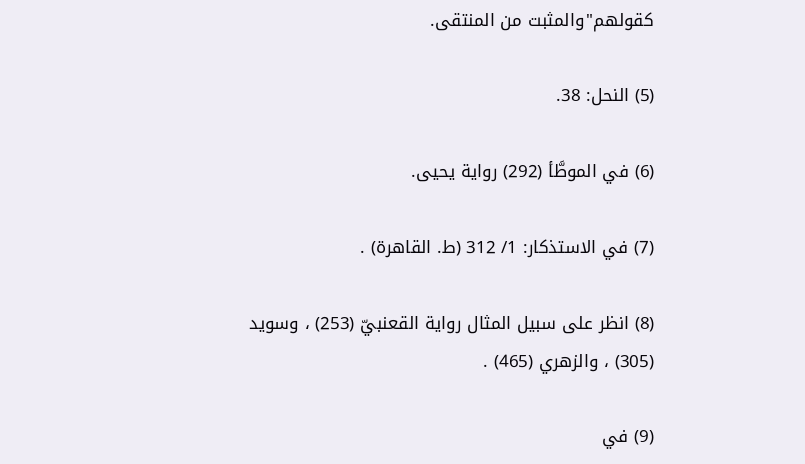كقولهم"والمثبت من المنتقى.

(5) النحل: 38.

(6) في الموطَّأ (292) رواية يحيى.

(7) في الاستذكار: 1/ 312 (ط. القاهرة) .

(8) انظر على سبيل المثال رواية القعنبيّ (253) ، وسويد (305) ، والزهري (465) .

(9) في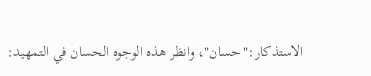الاستذكار:"حسان"، وانظر هذه الوجوه الحسان في التمهيد: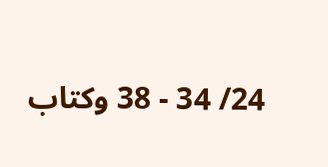24/ 34 - 38 وكتاب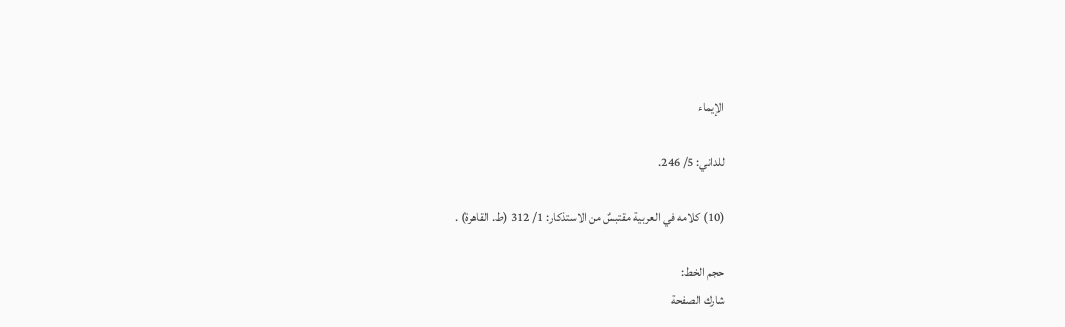الإيماء

للداني: 5/ 246.

(10) كلامه في العربية مقتبسٌ من الاستذكار: 1/ 312 (ط. القاهرة) .

حجم الخط:
شارك الصفحة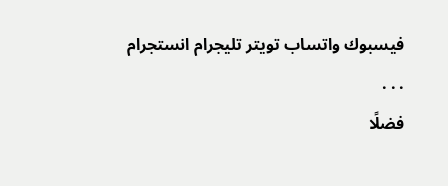فيسبوك واتساب تويتر تليجرام انستجرام
. . .
فضلًا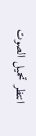انتظر تحميل الصوت